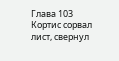Глава 103
Кортис сорвал лист, свернул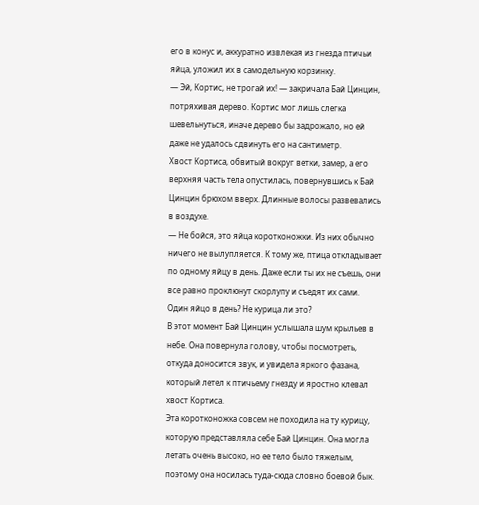его в конус и, аккуратно извлекая из гнезда птичьи яйца, уложил их в самодельную корзинку.
— Эй, Кортис, не трогай их! — закричала Бай Цинцин, потряхивая дерево. Кортис мог лишь слегка шевельнуться, иначе дерево бы задрожало, но ей даже не удалось сдвинуть его на сантиметр.
Хвост Кортиса, обвитый вокруг ветки, замер, а его верхняя часть тела опустилась, повернувшись к Бай Цинцин брюхом вверх. Длинные волосы развевались в воздухе.
— Не бойся, это яйца коротконожки. Из них обычно ничего не вылупляется. К тому же, птица откладывает по одному яйцу в день. Даже если ты их не съешь, они все равно проклюнут скорлупу и съедят их сами.
Один яйцо в день? Не курица ли это?
В этот момент Бай Цинцин услышала шум крыльев в небе. Она повернула голову, чтобы посмотреть, откуда доносится звук, и увидела яркого фазана, который летел к птичьему гнезду и яростно клевал хвост Кортиса.
Эта коротконожка совсем не походила на ту курицу, которую представляла себе Бай Цинцин. Она могла летать очень высоко, но ее тело было тяжелым, поэтому она носилась туда-сюда словно боевой бык.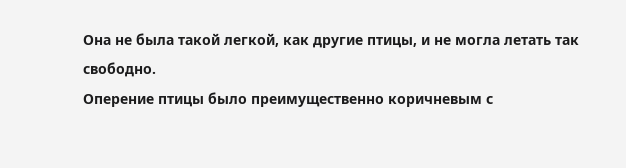Она не была такой легкой, как другие птицы, и не могла летать так свободно.
Оперение птицы было преимущественно коричневым с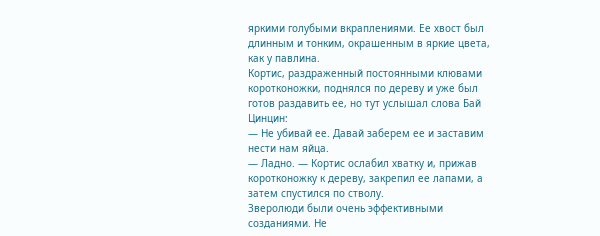яркими голубыми вкраплениями. Ее хвост был длинным и тонким, окрашенным в яркие цвета, как у павлина.
Кортис, раздраженный постоянными клювами коротконожки, поднялся по дереву и уже был готов раздавить ее, но тут услышал слова Бай Цинцин:
— Не убивай ее. Давай заберем ее и заставим нести нам яйца.
— Ладно. — Кортис ослабил хватку и, прижав коротконожку к дереву, закрепил ее лапами, а затем спустился по стволу.
Зверолюди были очень эффективными созданиями. Не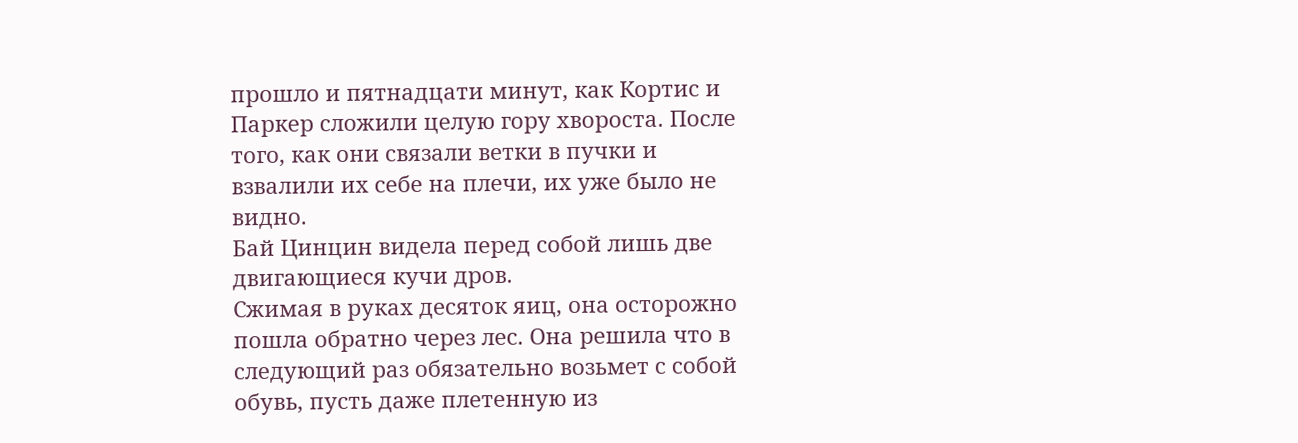прошло и пятнадцати минут, как Кортис и Паркер сложили целую гору хвороста. После того, как они связали ветки в пучки и взвалили их себе на плечи, их уже было не видно.
Бай Цинцин видела перед собой лишь две двигающиеся кучи дров.
Сжимая в руках десяток яиц, она осторожно пошла обратно через лес. Она решила что в следующий раз обязательно возьмет с собой обувь, пусть даже плетенную из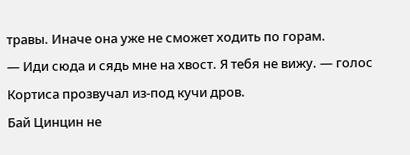травы. Иначе она уже не сможет ходить по горам.
— Иди сюда и сядь мне на хвост. Я тебя не вижу. — голос Кортиса прозвучал из-под кучи дров.
Бай Цинцин не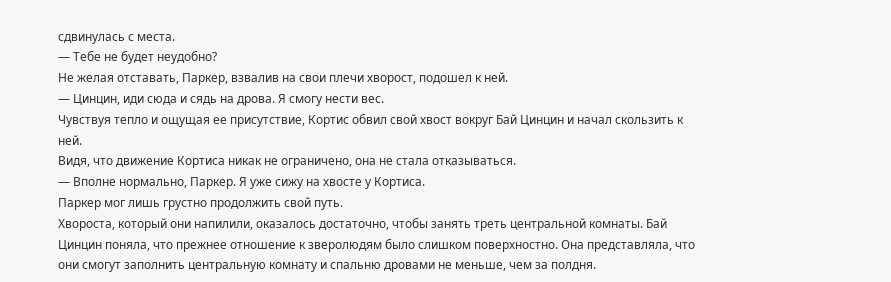сдвинулась с места.
— Тебе не будет неудобно?
Не желая отставать, Паркер, взвалив на свои плечи хворост, подошел к ней.
— Цинцин, иди сюда и сядь на дрова. Я смогу нести вес.
Чувствуя тепло и ощущая ее присутствие, Кортис обвил свой хвост вокруг Бай Цинцин и начал скользить к ней.
Видя, что движение Кортиса никак не ограничено, она не стала отказываться.
— Вполне нормально, Паркер. Я уже сижу на хвосте у Кортиса.
Паркер мог лишь грустно продолжить свой путь.
Хвороста, который они напилили, оказалось достаточно, чтобы занять треть центральной комнаты. Бай Цинцин поняла, что прежнее отношение к зверолюдям было слишком поверхностно. Она представляла, что они смогут заполнить центральную комнату и спальню дровами не меньше, чем за полдня.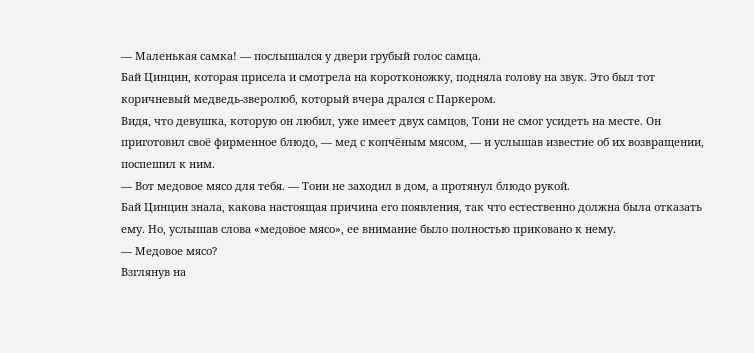— Маленькая самка! — послышался у двери грубый голос самца.
Бай Цинцин, которая присела и смотрела на коротконожку, подняла голову на звук. Это был тот коричневый медведь-зверолюб, который вчера дрался с Паркером.
Видя, что девушка, которую он любил, уже имеет двух самцов, Тони не смог усидеть на месте. Он приготовил своё фирменное блюдо, — мед с копчёным мясом, — и услышав известие об их возвращении, поспешил к ним.
— Вот медовое мясо для тебя. — Тони не заходил в дом, а протянул блюдо рукой.
Бай Цинцин знала, какова настоящая причина его появления, так что естественно должна была отказать ему. Но, услышав слова «медовое мясо», ее внимание было полностью приковано к нему.
— Медовое мясо?
Взглянув на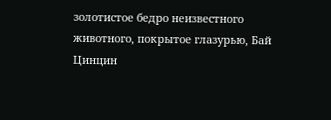золотистое бедро неизвестного животного, покрытое глазурью, Бай Цинцин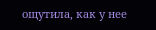ощутила, как у нее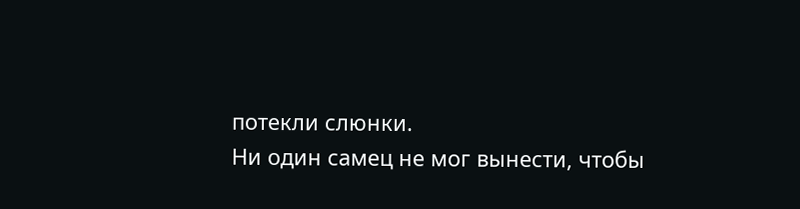потекли слюнки.
Ни один самец не мог вынести, чтобы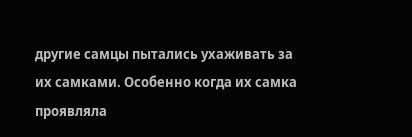другие самцы пытались ухаживать за их самками. Особенно когда их самка проявляла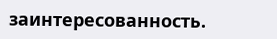заинтересованность.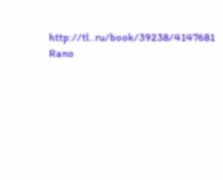http://tl..ru/book/39238/4147681
Rano